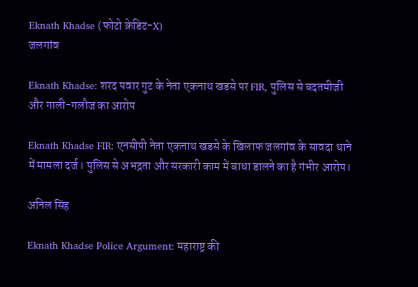Eknath Khadse (फोटो क्रेडिट-X)
जलगांव

Eknath Khadse: शरद पवार गुट के नेता एकनाथ खडसे पर FIR, पुलिस से बदतमीजी और गाली-गलौज का आरोप

Eknath Khadse FIR: एनसीपी नेता एकनाथ खडसे के खिलाफ जलगांव के सावदा थाने में मामला दर्ज। पुलिस से अभद्रता और सरकारी काम में बाधा डालने का है गंभीर आरोप।

अनिल सिंह

Eknath Khadse Police Argument: महाराष्ट्र की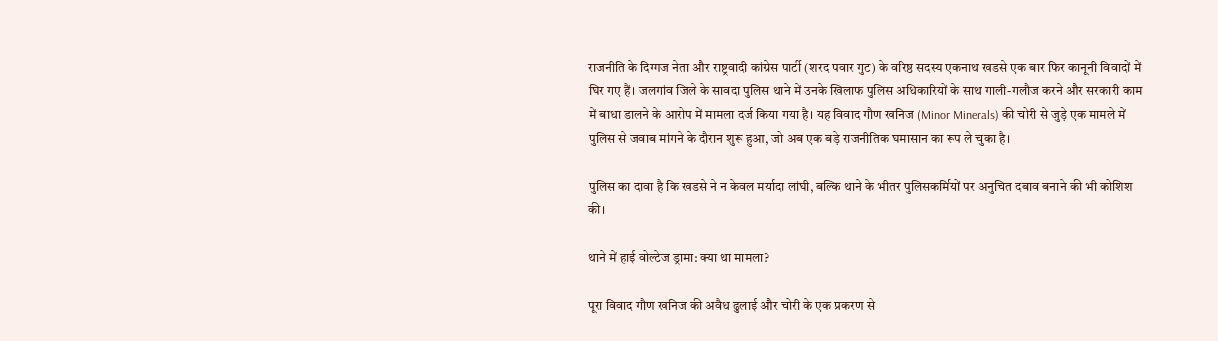राजनीति के दिग्गज नेता और राष्ट्रवादी कांग्रेस पार्टी (शरद पवार गुट) के वरिष्ठ सदस्य एकनाथ खडसे एक बार फिर कानूनी विवादों में घिर गए हैं। जलगांव जिले के सावदा पुलिस थाने में उनके खिलाफ पुलिस अधिकारियों के साथ गाली-गलौज करने और सरकारी काम में बाधा डालने के आरोप में मामला दर्ज किया गया है। यह विवाद गौण खनिज (Minor Minerals) की चोरी से जुड़े एक मामले में पुलिस से जवाब मांगने के दौरान शुरू हुआ, जो अब एक बड़े राजनीतिक घमासान का रूप ले चुका है।

पुलिस का दावा है कि खडसे ने न केवल मर्यादा लांघी, बल्कि थाने के भीतर पुलिसकर्मियों पर अनुचित दबाव बनाने की भी कोशिश की।

थाने में हाई वोल्टेज ड्रामा: क्या था मामला?

पूरा विवाद गौण खनिज की अवैध ढुलाई और चोरी के एक प्रकरण से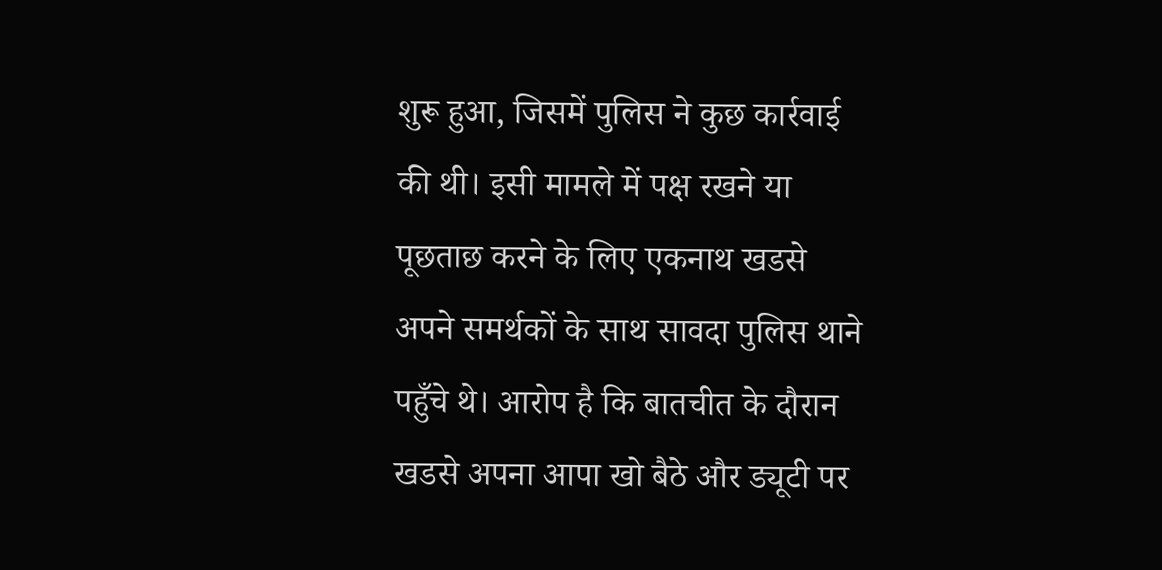शुरू हुआ, जिसमें पुलिस ने कुछ कार्रवाई की थी। इसी मामले में पक्ष रखने या पूछताछ करने के लिए एकनाथ खडसे अपने समर्थकों के साथ सावदा पुलिस थाने पहुँचे थे। आरोप है कि बातचीत के दौरान खडसे अपना आपा खो बैठे और ड्यूटी पर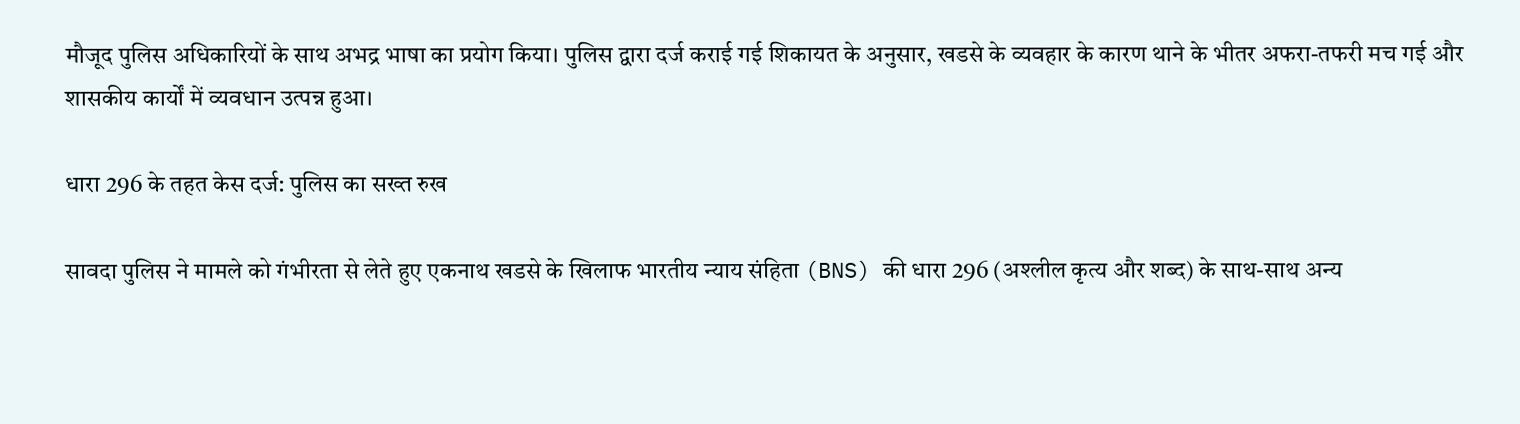मौजूद पुलिस अधिकारियों के साथ अभद्र भाषा का प्रयोग किया। पुलिस द्वारा दर्ज कराई गई शिकायत के अनुसार, खडसे के व्यवहार के कारण थाने के भीतर अफरा-तफरी मच गई और शासकीय कार्यों में व्यवधान उत्पन्न हुआ।

धारा 296 के तहत केस दर्ज: पुलिस का सख्त रुख

सावदा पुलिस ने मामले को गंभीरता से लेते हुए एकनाथ खडसे के खिलाफ भारतीय न्याय संहिता (BNS) की धारा 296 (अश्लील कृत्य और शब्द) के साथ-साथ अन्य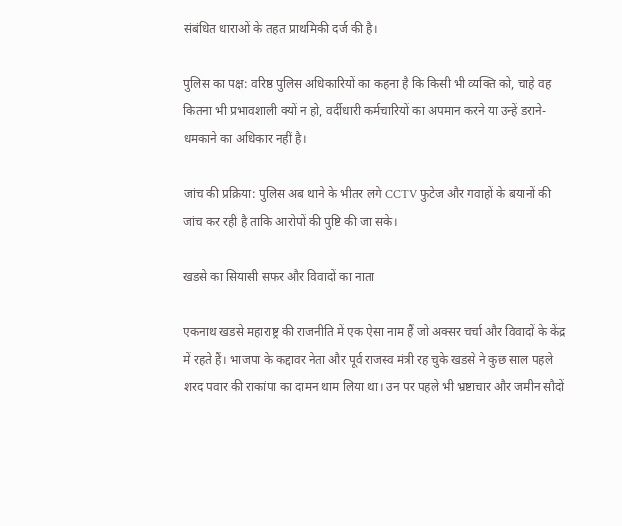संबंधित धाराओं के तहत प्राथमिकी दर्ज की है।

पुलिस का पक्ष: वरिष्ठ पुलिस अधिकारियों का कहना है कि किसी भी व्यक्ति को, चाहे वह कितना भी प्रभावशाली क्यों न हो, वर्दीधारी कर्मचारियों का अपमान करने या उन्हें डराने-धमकाने का अधिकार नहीं है।

जांच की प्रक्रिया: पुलिस अब थाने के भीतर लगे CCTV फुटेज और गवाहों के बयानों की जांच कर रही है ताकि आरोपों की पुष्टि की जा सके।

खडसे का सियासी सफर और विवादों का नाता

एकनाथ खडसे महाराष्ट्र की राजनीति में एक ऐसा नाम हैं जो अक्सर चर्चा और विवादों के केंद्र में रहते हैं। भाजपा के कद्दावर नेता और पूर्व राजस्व मंत्री रह चुके खडसे ने कुछ साल पहले शरद पवार की राकांपा का दामन थाम लिया था। उन पर पहले भी भ्रष्टाचार और जमीन सौदों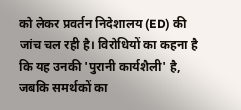को लेकर प्रवर्तन निदेशालय (ED) की जांच चल रही है। विरोधियों का कहना है कि यह उनकी 'पुरानी कार्यशैली' है, जबकि समर्थकों का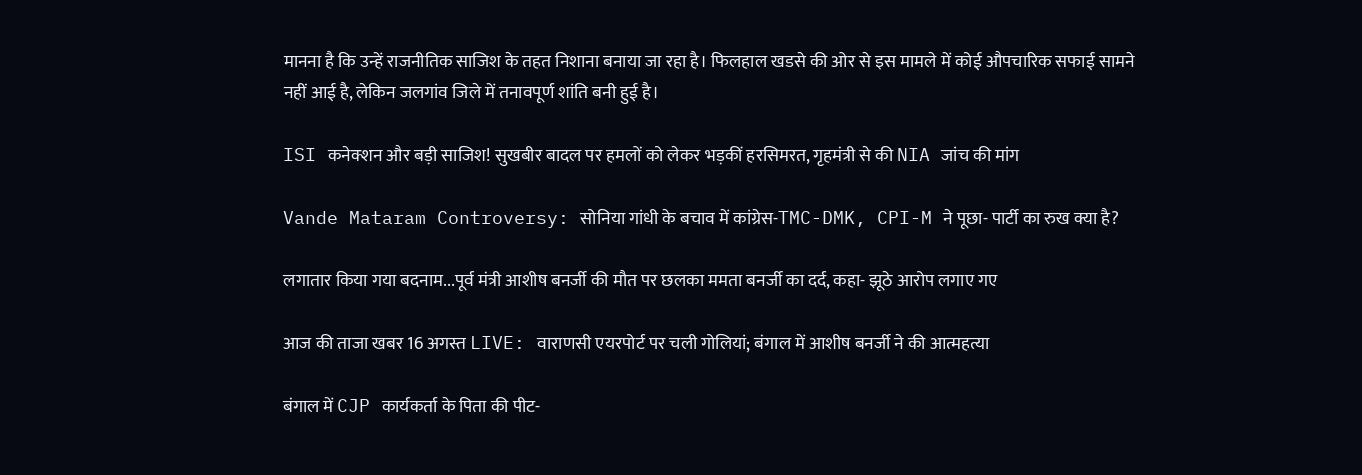मानना है कि उन्हें राजनीतिक साजिश के तहत निशाना बनाया जा रहा है। फिलहाल खडसे की ओर से इस मामले में कोई औपचारिक सफाई सामने नहीं आई है, लेकिन जलगांव जिले में तनावपूर्ण शांति बनी हुई है।

ISI कनेक्शन और बड़ी साजिश! सुखबीर बादल पर हमलों को लेकर भड़कीं हरसिमरत, गृहमंत्री से की NIA जांच की मांग

Vande Mataram Controversy: सोनिया गांधी के बचाव में कांग्रेस-TMC-DMK, CPI-M ने पूछा- पार्टी का रुख क्या है?

लगातार किया गया बदनाम...पूर्व मंत्री आशीष बनर्जी की मौत पर छलका ममता बनर्जी का दर्द, कहा- झूठे आरोप लगाए गए

आज की ताजा खबर 16 अगस्त LIVE: वाराणसी एयरपोर्ट पर चली गोलियां; बंगाल में आशीष बनर्जी ने की आत्महत्या

बंगाल में CJP कार्यकर्ता के पिता की पीट-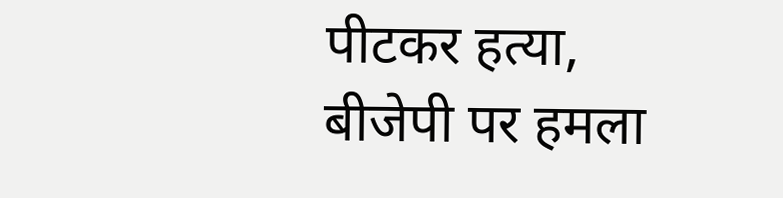पीटकर हत्या, बीजेपी पर हमला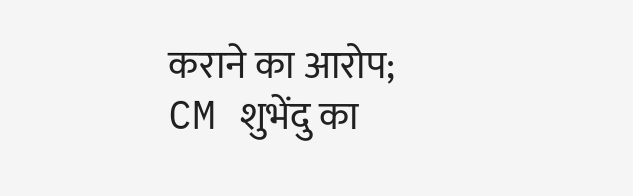कराने का आरोप; CM शुभेंदु का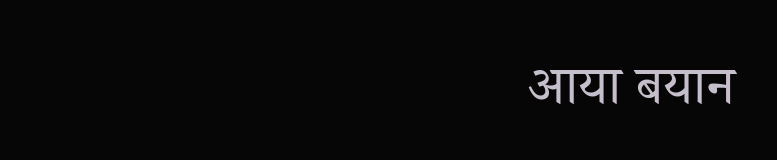आया बयान